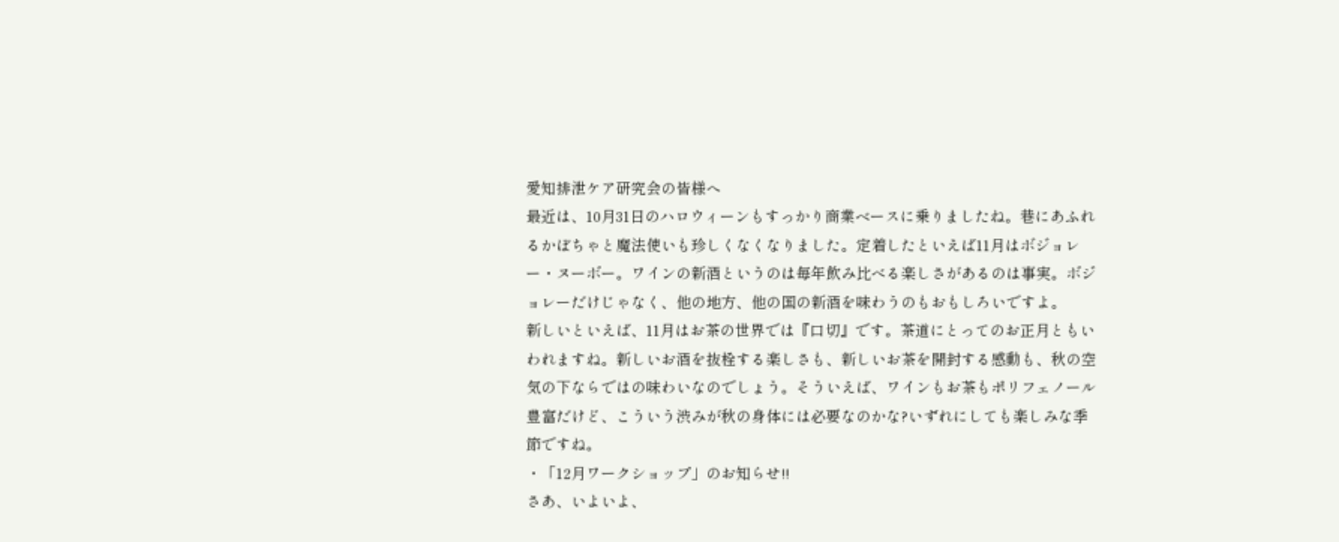愛知排泄ケア研究会の皆様へ
最近は、10月31日のハロウィーンもすっかり商業ベースに乗りましたね。巷にあふれるかぼちゃと魔法使いも珍しくなくなりました。定着したといえば11月はボジョレー・ヌーボー。ワインの新酒というのは毎年飲み比べる楽しさがあるのは事実。ボジョレーだけじゃなく、他の地方、他の国の新酒を味わうのもおもしろいですよ。
新しいといえば、11月はお茶の世界では『口切』です。茶道にとってのお正月ともいわれますね。新しいお酒を抜栓する楽しさも、新しいお茶を開封する感動も、秋の空気の下ならではの味わいなのでしょう。そういえば、ワインもお茶もポリフェノール豊富だけど、こういう渋みが秋の身体には必要なのかな?いずれにしても楽しみな季節ですね。
・「12月ワークショップ」のお知らせ!!
さあ、いよいよ、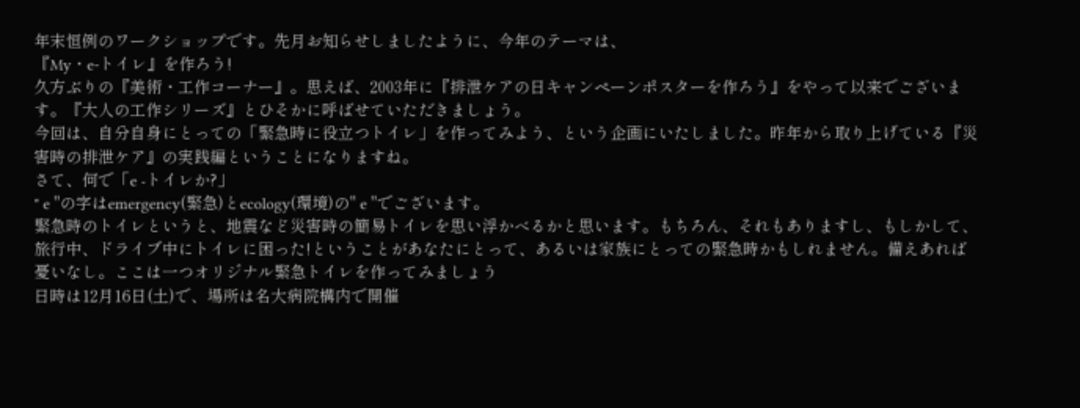年末恒例のワークショップです。先月お知らせしましたように、今年のテーマは、
『My・e-トイレ』を作ろう!
久方ぶりの『美術・工作コーナー』。思えば、2003年に『排泄ケアの日キャンペーンポスターを作ろう』をやって以来でございます。『大人の工作シリーズ』とひそかに呼ばせていただきましょう。
今回は、自分自身にとっての「緊急時に役立つトイレ」を作ってみよう、という企画にいたしました。昨年から取り上げている『災害時の排泄ケア』の実践編ということになりますね。
さて、何で「e -トイレか?」
" e "の字はemergency(緊急)とecology(環境)の" e "でございます。
緊急時のトイレというと、地震など災害時の簡易トイレを思い浮かべるかと思います。もちろん、それもありますし、もしかして、旅行中、ドライブ中にトイレに困った!ということがあなたにとって、あるいは家族にとっての緊急時かもしれません。備えあれば憂いなし。ここは一つオリジナル緊急トイレを作ってみましょう
日時は12月16日(土)で、場所は名大病院構内で開催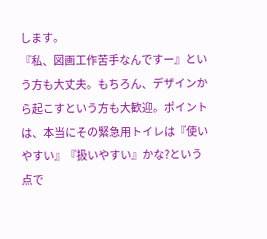します。
『私、図画工作苦手なんですー』という方も大丈夫。もちろん、デザインから起こすという方も大歓迎。ポイントは、本当にその緊急用トイレは『使いやすい』『扱いやすい』かな?という点で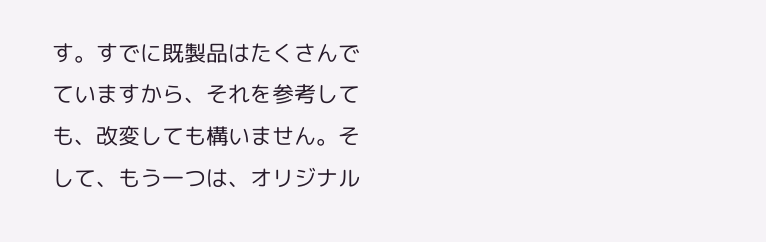す。すでに既製品はたくさんでていますから、それを参考しても、改変しても構いません。そして、もう一つは、オリジナル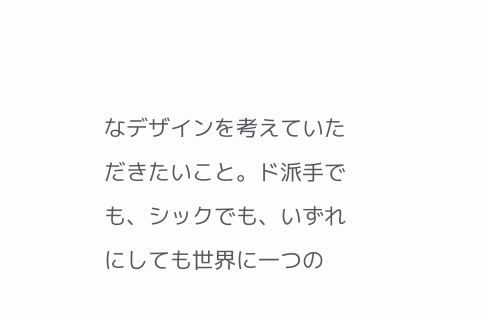なデザインを考えていただきたいこと。ド派手でも、シックでも、いずれにしても世界に一つの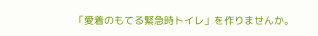「愛着のもてる緊急時トイレ」を作りませんか。